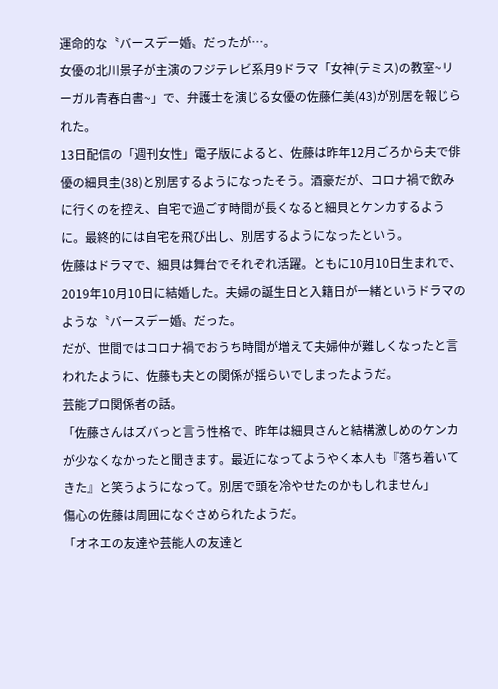運命的な〝バースデー婚〟だったが…。
女優の北川景子が主演のフジテレビ系月9ドラマ「女神(テミス)の教室~リーガル青春白書~」で、弁護士を演じる女優の佐藤仁美(43)が別居を報じられた。
13日配信の「週刊女性」電子版によると、佐藤は昨年12月ごろから夫で俳優の細貝圭(38)と別居するようになったそう。酒豪だが、コロナ禍で飲みに行くのを控え、自宅で過ごす時間が長くなると細貝とケンカするように。最終的には自宅を飛び出し、別居するようになったという。
佐藤はドラマで、細貝は舞台でそれぞれ活躍。ともに10月10日生まれで、2019年10月10日に結婚した。夫婦の誕生日と入籍日が一緒というドラマのような〝バースデー婚〟だった。
だが、世間ではコロナ禍でおうち時間が増えて夫婦仲が難しくなったと言われたように、佐藤も夫との関係が揺らいでしまったようだ。
芸能プロ関係者の話。
「佐藤さんはズバっと言う性格で、昨年は細貝さんと結構激しめのケンカが少なくなかったと聞きます。最近になってようやく本人も『落ち着いてきた』と笑うようになって。別居で頭を冷やせたのかもしれません」
傷心の佐藤は周囲になぐさめられたようだ。
「オネエの友達や芸能人の友達と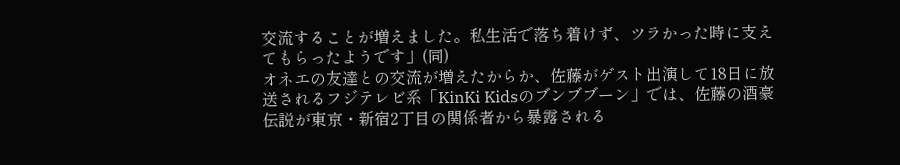交流することが増えました。私生活で落ち着けず、ツラかった時に支えてもらったようです」(同)
オネエの友達との交流が増えたからか、佐藤がゲスト出演して18日に放送されるフジテレビ系「KinKi Kidsのブンブブーン」では、佐藤の酒豪伝説が東京・新宿2丁目の関係者から暴露される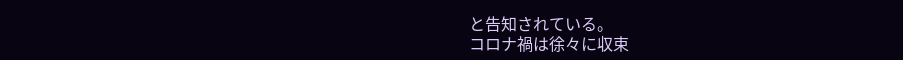と告知されている。
コロナ禍は徐々に収束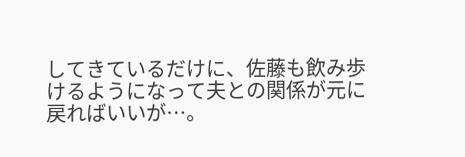してきているだけに、佐藤も飲み歩けるようになって夫との関係が元に戻ればいいが…。